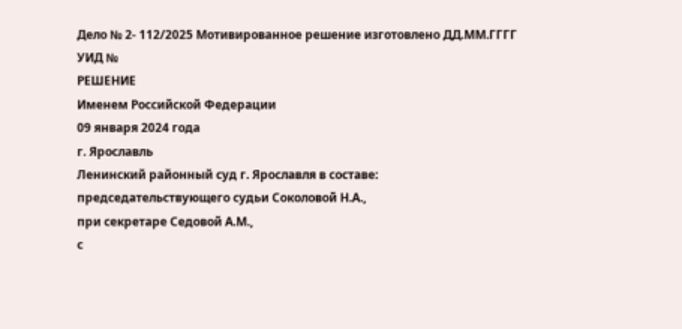Дело № 2- 112/2025 Мотивированное решение изготовлено ДД.ММ.ГГГГ
УИД №
РЕШЕНИЕ
Именем Российской Федерации
09 января 2024 года
г. Ярославль
Ленинский районный суд г. Ярославля в составе:
председательствующего судьи Соколовой Н.А.,
при секретаре Седовой А.М.,
с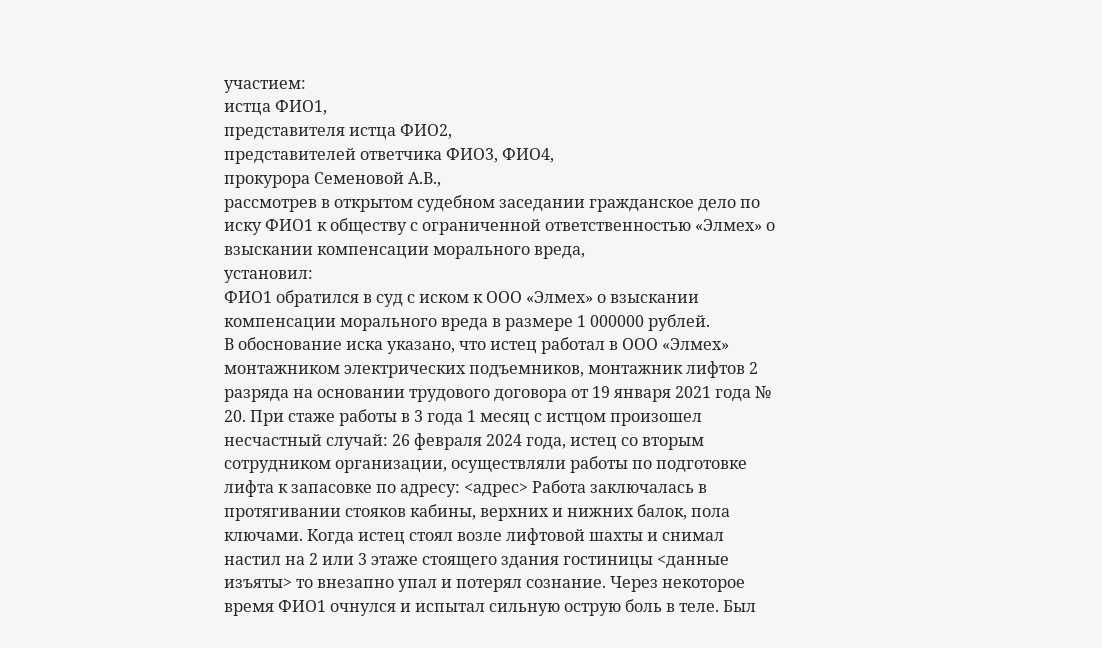участием:
истца ФИО1,
представителя истца ФИО2,
представителей ответчика ФИО3, ФИО4,
прокурора Семеновой А.В.,
рассмотрев в открытом судебном заседании гражданское дело по иску ФИО1 к обществу с ограниченной ответственностью «Элмех» о взыскании компенсации морального вреда,
установил:
ФИО1 обратился в суд с иском к ООО «Элмех» о взыскании компенсации морального вреда в размере 1 000000 рублей.
В обоснование иска указано, что истец работал в ООО «Элмех» монтажником электрических подъемников, монтажник лифтов 2 разряда на основании трудового договора от 19 января 2021 года № 20. При стаже работы в 3 года 1 месяц с истцом произошел несчастный случай: 26 февраля 2024 года, истец со вторым сотрудником организации, осуществляли работы по подготовке лифта к запасовке по адресу: <адрес> Работа заключалась в протягивании стояков кабины, верхних и нижних балок, пола ключами. Когда истец стоял возле лифтовой шахты и снимал настил на 2 или 3 этаже стоящего здания гостиницы <данные изъяты> то внезапно упал и потерял сознание. Через некоторое время ФИО1 очнулся и испытал сильную острую боль в теле. Был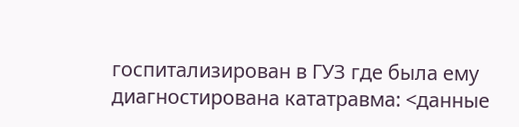госпитализирован в ГУЗ где была ему диагностирована кататравма: <данные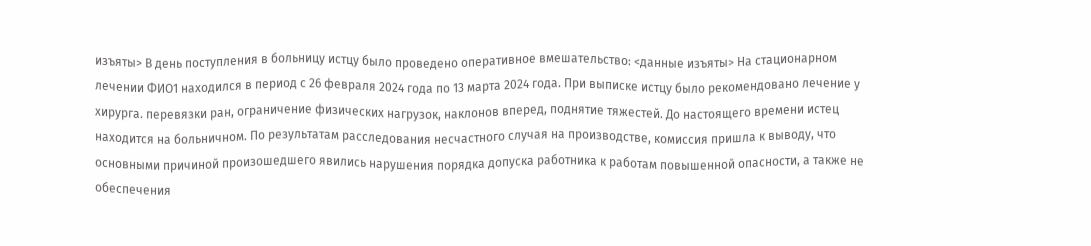изъяты> В день поступления в больницу истцу было проведено оперативное вмешательство: <данные изъяты> На стационарном лечении ФИО1 находился в период с 26 февраля 2024 года по 13 марта 2024 года. При выписке истцу было рекомендовано лечение у хирурга. перевязки ран, ограничение физических нагрузок, наклонов вперед, поднятие тяжестей. До настоящего времени истец находится на больничном. По результатам расследования несчастного случая на производстве, комиссия пришла к выводу, что основными причиной произошедшего явились нарушения порядка допуска работника к работам повышенной опасности, а также не обеспечения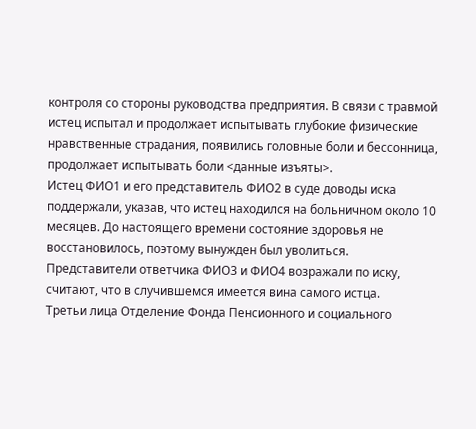контроля со стороны руководства предприятия. В связи с травмой истец испытал и продолжает испытывать глубокие физические нравственные страдания, появились головные боли и бессонница, продолжает испытывать боли <данные изъяты>.
Истец ФИО1 и его представитель ФИО2 в суде доводы иска поддержали, указав, что истец находился на больничном около 10 месяцев. До настоящего времени состояние здоровья не восстановилось, поэтому вынужден был уволиться.
Представители ответчика ФИО3 и ФИО4 возражали по иску, считают, что в случившемся имеется вина самого истца.
Третьи лица Отделение Фонда Пенсионного и социального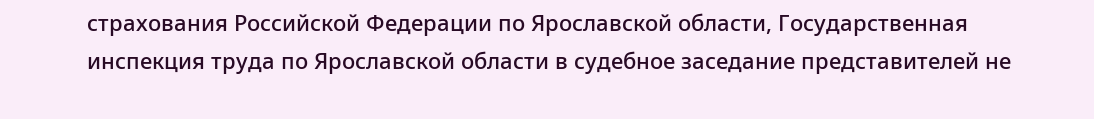страхования Российской Федерации по Ярославской области, Государственная инспекция труда по Ярославской области в судебное заседание представителей не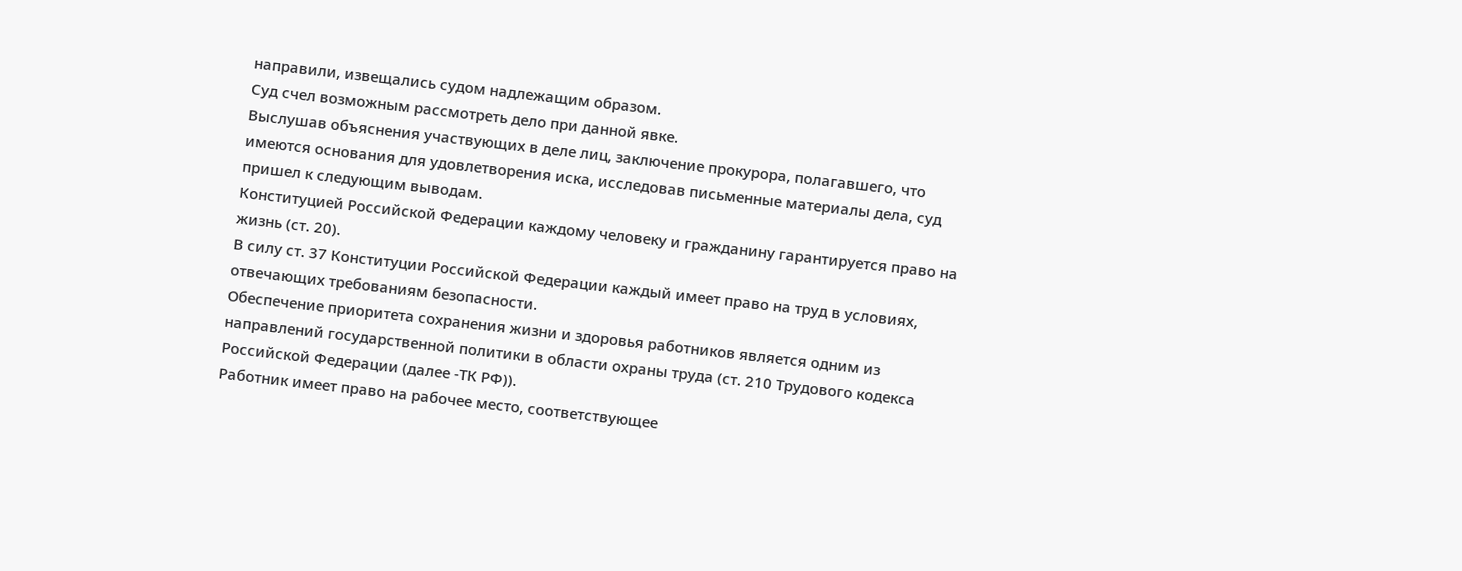направили, извещались судом надлежащим образом.
Суд счел возможным рассмотреть дело при данной явке.
Выслушав объяснения участвующих в деле лиц, заключение прокурора, полагавшего, что имеются основания для удовлетворения иска, исследовав письменные материалы дела, суд пришел к следующим выводам.
Конституцией Российской Федерации каждому человеку и гражданину гарантируется право на жизнь (ст. 20).
В силу ст. 37 Конституции Российской Федерации каждый имеет право на труд в условиях, отвечающих требованиям безопасности.
Обеспечение приоритета сохранения жизни и здоровья работников является одним из направлений государственной политики в области охраны труда (ст. 210 Трудового кодекса Российской Федерации (далее -ТК РФ)).
Работник имеет право на рабочее место, соответствующее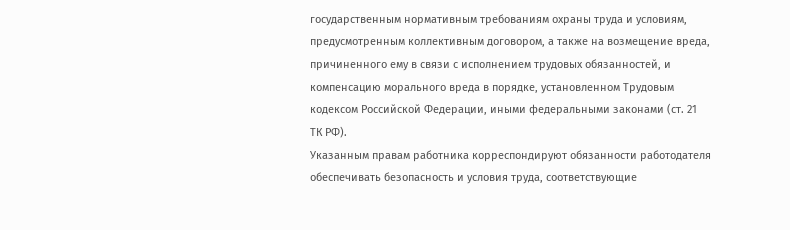государственным нормативным требованиям охраны труда и условиям, предусмотренным коллективным договором, а также на возмещение вреда, причиненного ему в связи с исполнением трудовых обязанностей, и компенсацию морального вреда в порядке, установленном Трудовым кодексом Российской Федерации, иными федеральными законами (ст. 21 ТК РФ).
Указанным правам работника корреспондируют обязанности работодателя обеспечивать безопасность и условия труда, соответствующие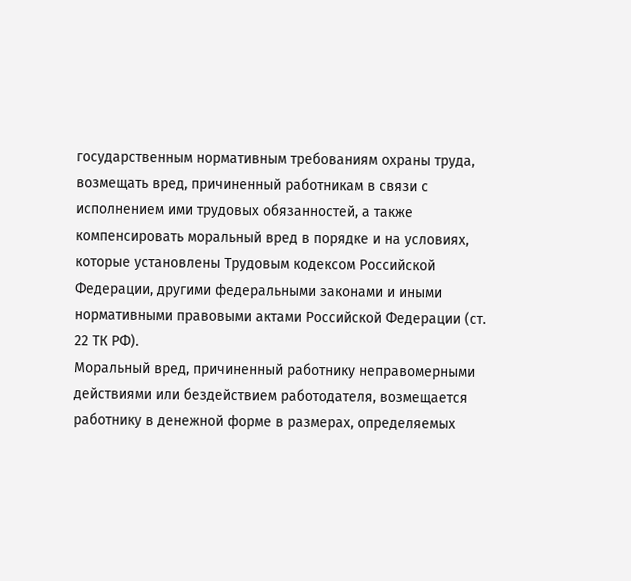государственным нормативным требованиям охраны труда, возмещать вред, причиненный работникам в связи с исполнением ими трудовых обязанностей, а также компенсировать моральный вред в порядке и на условиях, которые установлены Трудовым кодексом Российской Федерации, другими федеральными законами и иными нормативными правовыми актами Российской Федерации (ст. 22 ТК РФ).
Моральный вред, причиненный работнику неправомерными действиями или бездействием работодателя, возмещается работнику в денежной форме в размерах, определяемых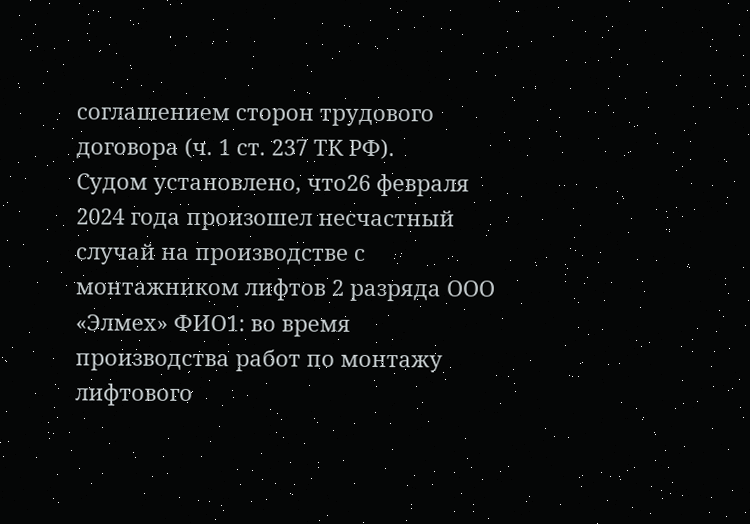соглашением сторон трудового договора (ч. 1 ст. 237 ТК РФ).
Судом установлено, что26 февраля 2024 года произошел несчастный случай на производстве с монтажником лифтов 2 разряда ООО «Элмех» ФИО1: во время производства работ по монтажу лифтового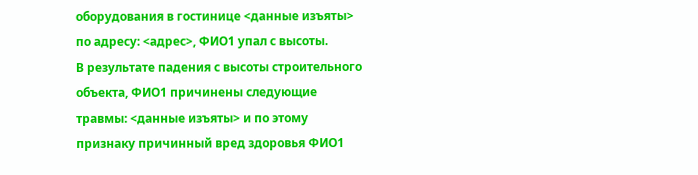оборудования в гостинице <данные изъяты> по адресу: <адрес>, ФИО1 упал с высоты.
В результате падения с высоты строительного объекта, ФИО1 причинены следующие травмы: <данные изъяты> и по этому признаку причинный вред здоровья ФИО1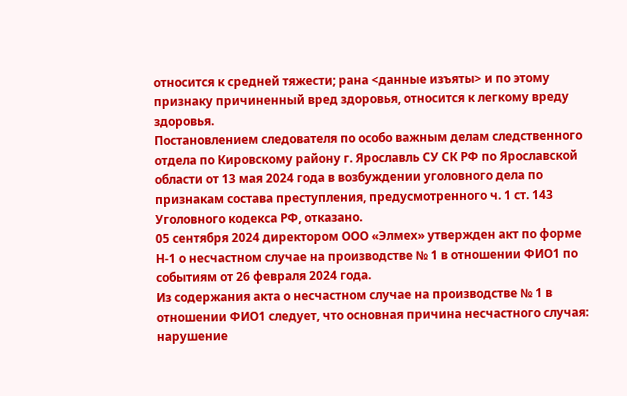относится к средней тяжести; рана <данные изъяты> и по этому признаку причиненный вред здоровья, относится к легкому вреду здоровья.
Постановлением следователя по особо важным делам следственного отдела по Кировскому району г. Ярославль СУ СК РФ по Ярославской области от 13 мая 2024 года в возбуждении уголовного дела по признакам состава преступления, предусмотренного ч. 1 ст. 143 Уголовного кодекса РФ, отказано.
05 сентября 2024 директором ООО «Элмех» утвержден акт по форме Н-1 о несчастном случае на производстве № 1 в отношении ФИО1 по событиям от 26 февраля 2024 года.
Из содержания акта о несчастном случае на производстве № 1 в отношении ФИО1 следует, что основная причина несчастного случая: нарушение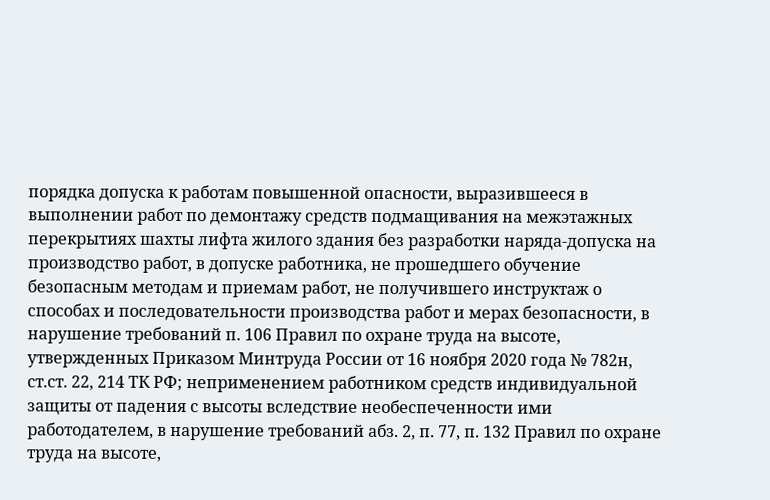порядка допуска к работам повышенной опасности, выразившееся в выполнении работ по демонтажу средств подмащивания на межэтажных перекрытиях шахты лифта жилого здания без разработки наряда-допуска на производство работ, в допуске работника, не прошедшего обучение безопасным методам и приемам работ, не получившего инструктаж о способах и последовательности производства работ и мерах безопасности, в нарушение требований п. 106 Правил по охране труда на высоте, утвержденных Приказом Минтруда России от 16 ноября 2020 года № 782н, ст.ст. 22, 214 ТК РФ; неприменением работником средств индивидуальной защиты от падения с высоты вследствие необеспеченности ими работодателем, в нарушение требований абз. 2, п. 77, п. 132 Правил по охране труда на высоте,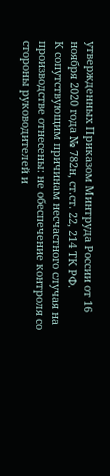утвержденных Приказом Минтруда России от 16 ноября 2020 года № 782н, ст.ст. 22, 214 ТК РФ.
К сопутствующим причинам несчастного случая на производстве отнесены: не обеспечение контроля со стороны руководителей и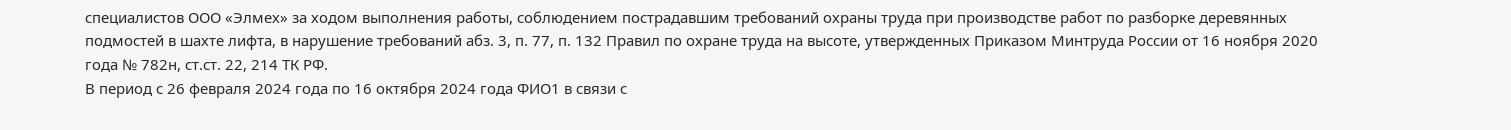специалистов ООО «Элмех» за ходом выполнения работы, соблюдением пострадавшим требований охраны труда при производстве работ по разборке деревянных подмостей в шахте лифта, в нарушение требований абз. 3, п. 77, п. 132 Правил по охране труда на высоте, утвержденных Приказом Минтруда России от 16 ноября 2020 года № 782н, ст.ст. 22, 214 ТК РФ.
В период с 26 февраля 2024 года по 16 октября 2024 года ФИО1 в связи с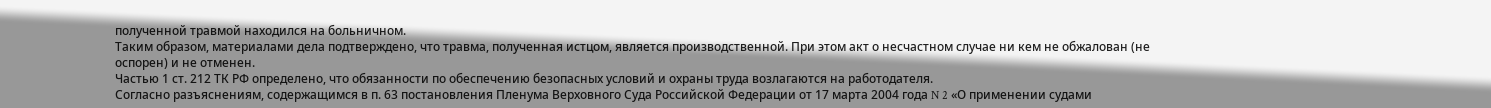полученной травмой находился на больничном.
Таким образом, материалами дела подтверждено, что травма, полученная истцом, является производственной. При этом акт о несчастном случае ни кем не обжалован (не оспорен) и не отменен.
Частью 1 ст. 212 ТК РФ определено, что обязанности по обеспечению безопасных условий и охраны труда возлагаются на работодателя.
Согласно разъяснениям, содержащимся в п. 63 постановления Пленума Верховного Суда Российской Федерации от 17 марта 2004 года N 2 «О применении судами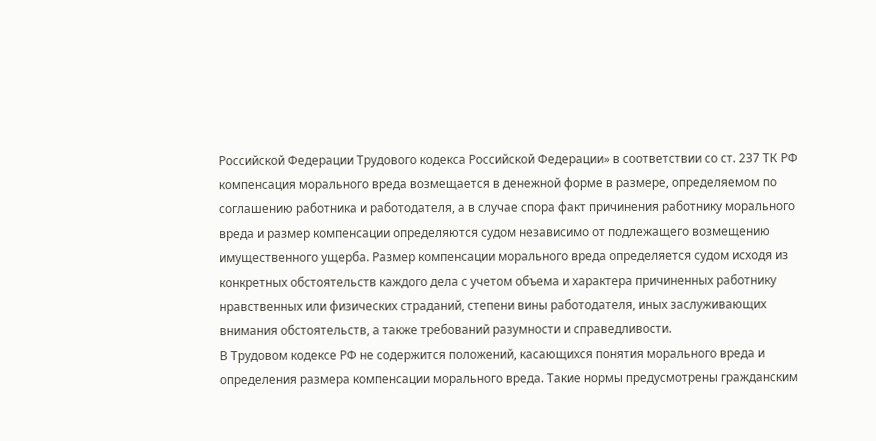Российской Федерации Трудового кодекса Российской Федерации» в соответствии со ст. 237 ТК РФ компенсация морального вреда возмещается в денежной форме в размере, определяемом по соглашению работника и работодателя, а в случае спора факт причинения работнику морального вреда и размер компенсации определяются судом независимо от подлежащего возмещению имущественного ущерба. Размер компенсации морального вреда определяется судом исходя из конкретных обстоятельств каждого дела с учетом объема и характера причиненных работнику нравственных или физических страданий, степени вины работодателя, иных заслуживающих внимания обстоятельств, а также требований разумности и справедливости.
В Трудовом кодексе РФ не содержится положений, касающихся понятия морального вреда и определения размера компенсации морального вреда. Такие нормы предусмотрены гражданским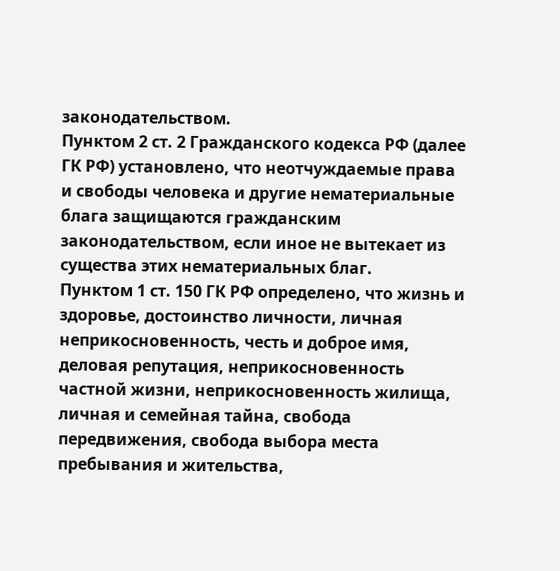законодательством.
Пунктом 2 ст. 2 Гражданского кодекса РФ (далее ГК РФ) установлено, что неотчуждаемые права и свободы человека и другие нематериальные блага защищаются гражданским законодательством, если иное не вытекает из существа этих нематериальных благ.
Пунктом 1 ст. 150 ГК РФ определено, что жизнь и здоровье, достоинство личности, личная неприкосновенность, честь и доброе имя, деловая репутация, неприкосновенность частной жизни, неприкосновенность жилища, личная и семейная тайна, свобода передвижения, свобода выбора места пребывания и жительства,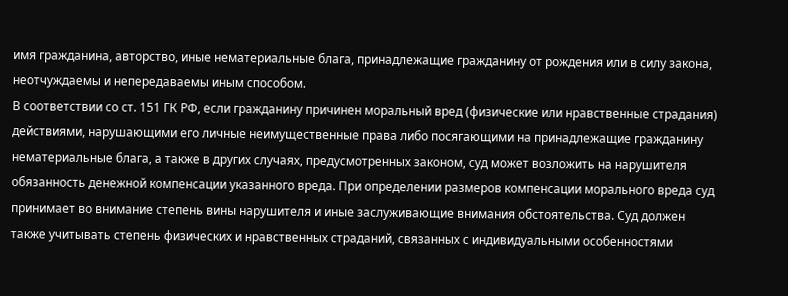имя гражданина, авторство, иные нематериальные блага, принадлежащие гражданину от рождения или в силу закона, неотчуждаемы и непередаваемы иным способом.
В соответствии со ст. 151 ГК РФ, если гражданину причинен моральный вред (физические или нравственные страдания) действиями, нарушающими его личные неимущественные права либо посягающими на принадлежащие гражданину нематериальные блага, а также в других случаях, предусмотренных законом, суд может возложить на нарушителя обязанность денежной компенсации указанного вреда. При определении размеров компенсации морального вреда суд принимает во внимание степень вины нарушителя и иные заслуживающие внимания обстоятельства. Суд должен также учитывать степень физических и нравственных страданий, связанных с индивидуальными особенностями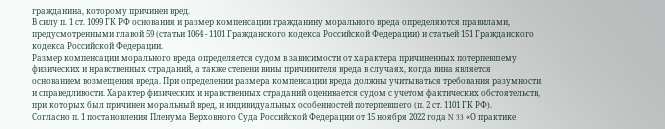гражданина, которому причинен вред.
В силу п. 1 ст. 1099 ГК РФ основания и размер компенсации гражданину морального вреда определяются правилами, предусмотренными главой 59 (статьи 1064 - 1101 Гражданского кодекса Российской Федерации) и статьей 151 Гражданского кодекса Российской Федерации.
Размер компенсации морального вреда определяется судом в зависимости от характера причиненных потерпевшему физических и нравственных страданий, а также степени вины причинителя вреда в случаях, когда вина является основанием возмещения вреда. При определении размера компенсации вреда должны учитываться требования разумности и справедливости. Характер физических и нравственных страданий оценивается судом с учетом фактических обстоятельств, при которых был причинен моральный вред, и индивидуальных особенностей потерпевшего (п. 2 ст. 1101 ГК РФ).
Согласно п. 1 постановления Пленума Верховного Суда Российской Федерации от 15 ноября 2022 года N 33 «О практике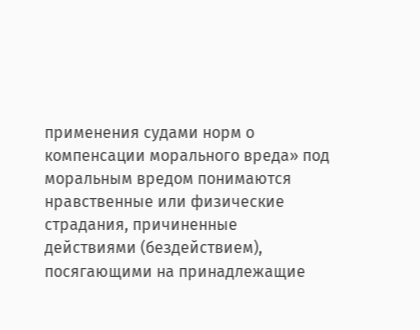применения судами норм о компенсации морального вреда» под моральным вредом понимаются нравственные или физические страдания, причиненные действиями (бездействием), посягающими на принадлежащие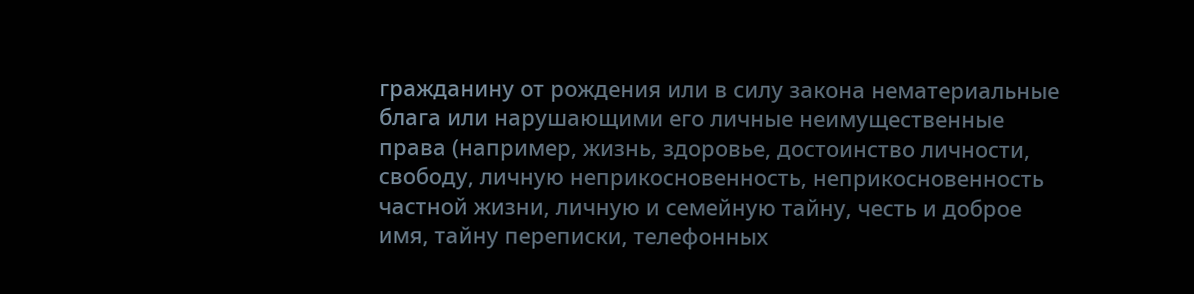гражданину от рождения или в силу закона нематериальные блага или нарушающими его личные неимущественные права (например, жизнь, здоровье, достоинство личности, свободу, личную неприкосновенность, неприкосновенность частной жизни, личную и семейную тайну, честь и доброе имя, тайну переписки, телефонных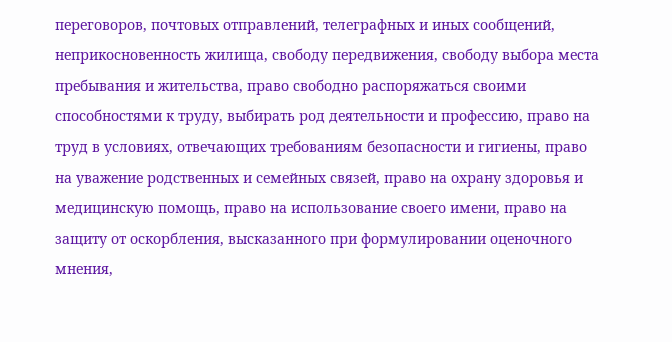переговоров, почтовых отправлений, телеграфных и иных сообщений, неприкосновенность жилища, свободу передвижения, свободу выбора места пребывания и жительства, право свободно распоряжаться своими способностями к труду, выбирать род деятельности и профессию, право на труд в условиях, отвечающих требованиям безопасности и гигиены, право на уважение родственных и семейных связей, право на охрану здоровья и медицинскую помощь, право на использование своего имени, право на защиту от оскорбления, высказанного при формулировании оценочного мнения,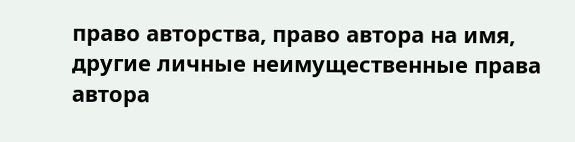право авторства, право автора на имя, другие личные неимущественные права автора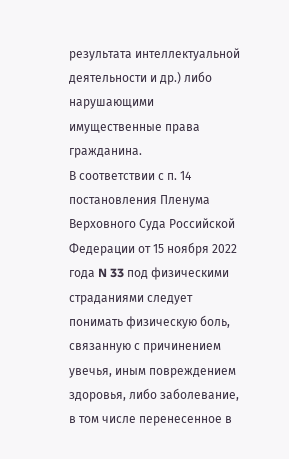результата интеллектуальной деятельности и др.) либо нарушающими имущественные права гражданина.
В соответствии с п. 14 постановления Пленума Верховного Суда Российской Федерации от 15 ноября 2022 года N 33 под физическими страданиями следует понимать физическую боль, связанную с причинением увечья, иным повреждением здоровья, либо заболевание, в том числе перенесенное в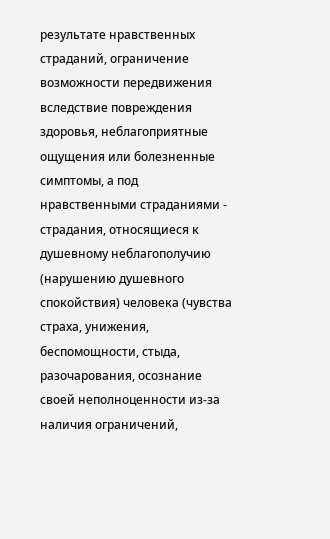результате нравственных страданий, ограничение возможности передвижения вследствие повреждения здоровья, неблагоприятные ощущения или болезненные симптомы, а под нравственными страданиями - страдания, относящиеся к душевному неблагополучию (нарушению душевного спокойствия) человека (чувства страха, унижения, беспомощности, стыда, разочарования, осознание своей неполноценности из-за наличия ограничений,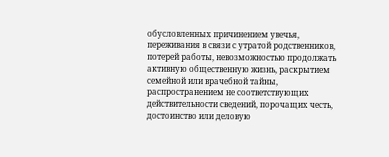обусловленных причинением увечья, переживания в связи с утратой родственников, потерей работы, невозможностью продолжать активную общественную жизнь, раскрытием семейной или врачебной тайны, распространением не соответствующих действительности сведений, порочащих честь, достоинство или деловую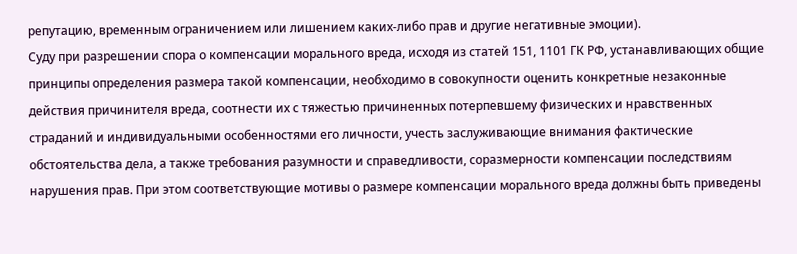репутацию, временным ограничением или лишением каких-либо прав и другие негативные эмоции).
Суду при разрешении спора о компенсации морального вреда, исходя из статей 151, 1101 ГК РФ, устанавливающих общие принципы определения размера такой компенсации, необходимо в совокупности оценить конкретные незаконные действия причинителя вреда, соотнести их с тяжестью причиненных потерпевшему физических и нравственных страданий и индивидуальными особенностями его личности, учесть заслуживающие внимания фактические обстоятельства дела, а также требования разумности и справедливости, соразмерности компенсации последствиям нарушения прав. При этом соответствующие мотивы о размере компенсации морального вреда должны быть приведены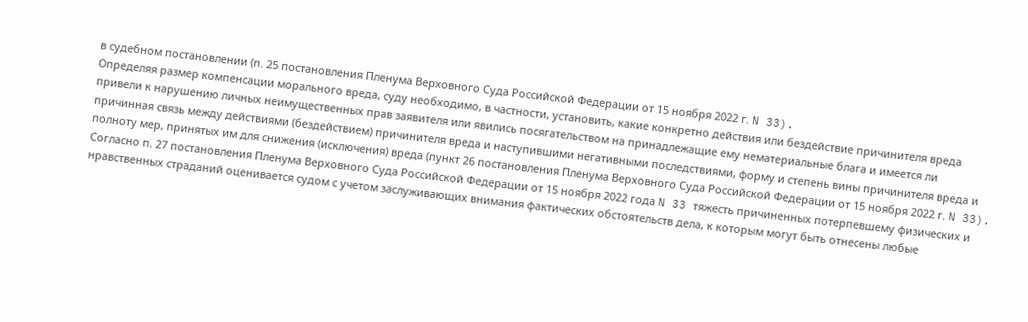в судебном постановлении (п. 25 постановления Пленума Верховного Суда Российской Федерации от 15 ноября 2022 г. N 33).
Определяя размер компенсации морального вреда, суду необходимо, в частности, установить, какие конкретно действия или бездействие причинителя вреда привели к нарушению личных неимущественных прав заявителя или явились посягательством на принадлежащие ему нематериальные блага и имеется ли причинная связь между действиями (бездействием) причинителя вреда и наступившими негативными последствиями, форму и степень вины причинителя вреда и полноту мер, принятых им для снижения (исключения) вреда (пункт 26 постановления Пленума Верховного Суда Российской Федерации от 15 ноября 2022 г. N 33).
Согласно п. 27 постановления Пленума Верховного Суда Российской Федерации от 15 ноября 2022 года N 33 тяжесть причиненных потерпевшему физических и нравственных страданий оценивается судом с учетом заслуживающих внимания фактических обстоятельств дела, к которым могут быть отнесены любые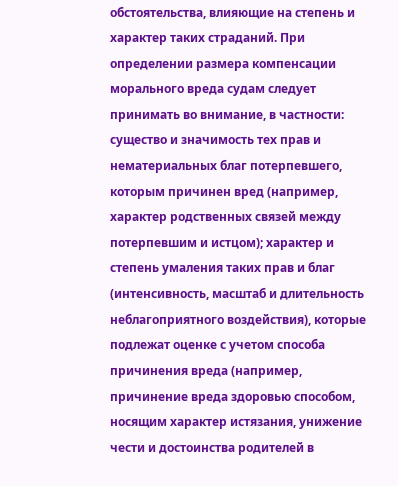обстоятельства, влияющие на степень и характер таких страданий. При определении размера компенсации морального вреда судам следует принимать во внимание, в частности: существо и значимость тех прав и нематериальных благ потерпевшего, которым причинен вред (например, характер родственных связей между потерпевшим и истцом); характер и степень умаления таких прав и благ (интенсивность, масштаб и длительность неблагоприятного воздействия), которые подлежат оценке с учетом способа причинения вреда (например, причинение вреда здоровью способом, носящим характер истязания, унижение чести и достоинства родителей в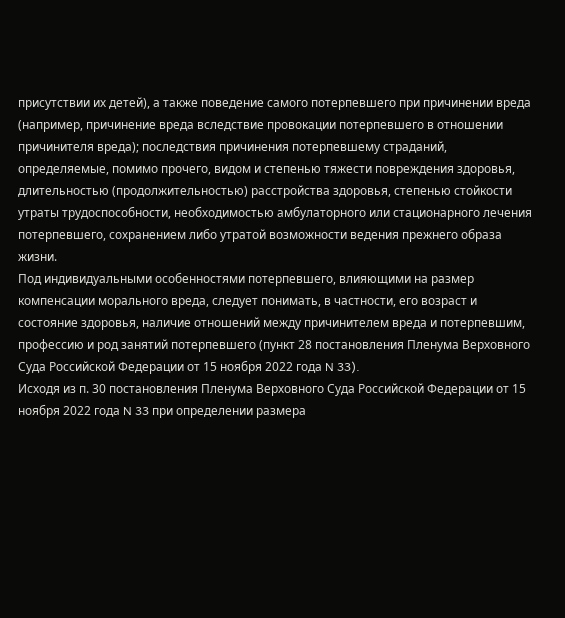присутствии их детей), а также поведение самого потерпевшего при причинении вреда (например, причинение вреда вследствие провокации потерпевшего в отношении причинителя вреда); последствия причинения потерпевшему страданий, определяемые, помимо прочего, видом и степенью тяжести повреждения здоровья, длительностью (продолжительностью) расстройства здоровья, степенью стойкости утраты трудоспособности, необходимостью амбулаторного или стационарного лечения потерпевшего, сохранением либо утратой возможности ведения прежнего образа жизни.
Под индивидуальными особенностями потерпевшего, влияющими на размер компенсации морального вреда, следует понимать, в частности, его возраст и состояние здоровья, наличие отношений между причинителем вреда и потерпевшим, профессию и род занятий потерпевшего (пункт 28 постановления Пленума Верховного Суда Российской Федерации от 15 ноября 2022 года N 33).
Исходя из п. 30 постановления Пленума Верховного Суда Российской Федерации от 15 ноября 2022 года N 33 при определении размера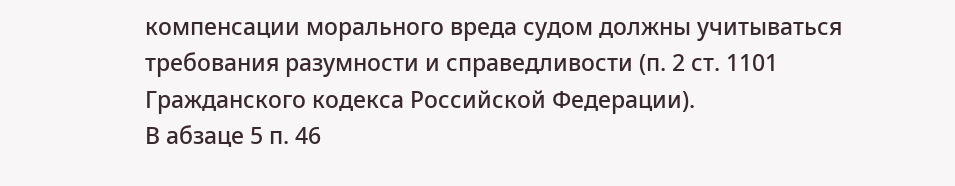компенсации морального вреда судом должны учитываться требования разумности и справедливости (п. 2 ст. 1101 Гражданского кодекса Российской Федерации).
В абзаце 5 п. 46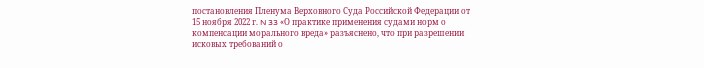постановления Пленума Верховного Суда Российской Федерации от 15 ноября 2022 г. N 33 «О практике применения судами норм о компенсации морального вреда» разъяснено, что при разрешении исковых требований о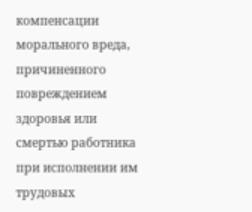компенсации морального вреда, причиненного повреждением здоровья или смертью работника при исполнении им трудовых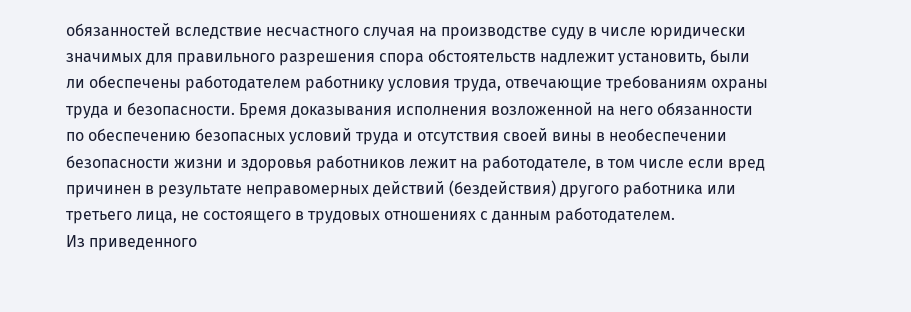обязанностей вследствие несчастного случая на производстве суду в числе юридически значимых для правильного разрешения спора обстоятельств надлежит установить, были ли обеспечены работодателем работнику условия труда, отвечающие требованиям охраны труда и безопасности. Бремя доказывания исполнения возложенной на него обязанности по обеспечению безопасных условий труда и отсутствия своей вины в необеспечении безопасности жизни и здоровья работников лежит на работодателе, в том числе если вред причинен в результате неправомерных действий (бездействия) другого работника или третьего лица, не состоящего в трудовых отношениях с данным работодателем.
Из приведенного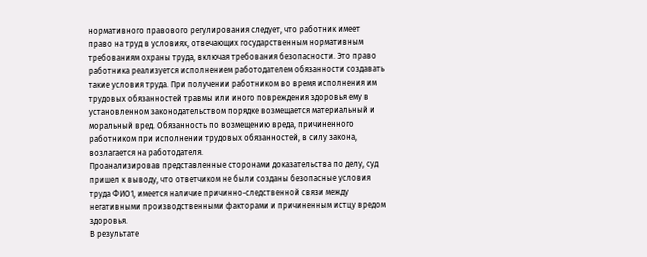нормативного правового регулирования следует, что работник имеет право на труд в условиях, отвечающих государственным нормативным требованиям охраны труда, включая требования безопасности. Это право работника реализуется исполнением работодателем обязанности создавать такие условия труда. При получении работником во время исполнения им трудовых обязанностей травмы или иного повреждения здоровья ему в установленном законодательством порядке возмещается материальный и моральный вред. Обязанность по возмещению вреда, причиненного работником при исполнении трудовых обязанностей, в силу закона, возлагается на работодателя.
Проанализировав представленные сторонами доказательства по делу, суд пришел к выводу, что ответчиком не были созданы безопасные условия труда ФИО1, имеется наличие причинно-следственной связи между негативными производственными факторами и причиненным истцу вредом здоровья.
В результате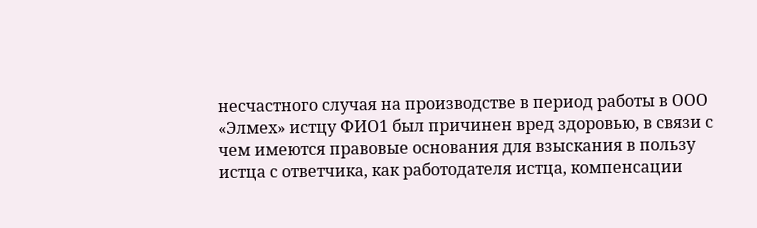несчастного случая на производстве в период работы в ООО «Элмех» истцу ФИО1 был причинен вред здоровью, в связи с чем имеются правовые основания для взыскания в пользу истца с ответчика, как работодателя истца, компенсации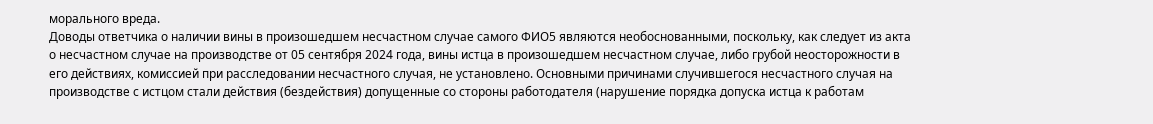морального вреда.
Доводы ответчика о наличии вины в произошедшем несчастном случае самого ФИО5 являются необоснованными, поскольку, как следует из акта о несчастном случае на производстве от 05 сентября 2024 года, вины истца в произошедшем несчастном случае, либо грубой неосторожности в его действиях, комиссией при расследовании несчастного случая, не установлено. Основными причинами случившегося несчастного случая на производстве с истцом стали действия (бездействия) допущенные со стороны работодателя (нарушение порядка допуска истца к работам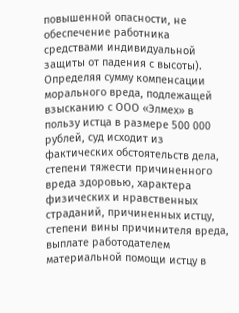повышенной опасности, не обеспечение работника средствами индивидуальной защиты от падения с высоты).
Определяя сумму компенсации морального вреда, подлежащей взысканию с ООО «Элмех» в пользу истца в размере 500 000 рублей, суд исходит из фактических обстоятельств дела, степени тяжести причиненного вреда здоровью, характера физических и нравственных страданий, причиненных истцу, степени вины причинителя вреда, выплате работодателем материальной помощи истцу в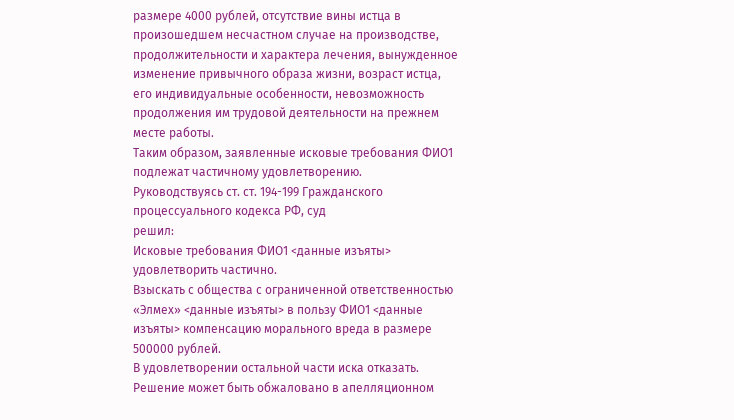размере 4000 рублей, отсутствие вины истца в произошедшем несчастном случае на производстве, продолжительности и характера лечения, вынужденное изменение привычного образа жизни, возраст истца, его индивидуальные особенности, невозможность продолжения им трудовой деятельности на прежнем месте работы.
Таким образом, заявленные исковые требования ФИО1 подлежат частичному удовлетворению.
Руководствуясь ст. ст. 194-199 Гражданского процессуального кодекса РФ, суд
решил:
Исковые требования ФИО1 <данные изъяты> удовлетворить частично.
Взыскать с общества с ограниченной ответственностью «Элмех» <данные изъяты> в пользу ФИО1 <данные изъяты> компенсацию морального вреда в размере 500000 рублей.
В удовлетворении остальной части иска отказать.
Решение может быть обжаловано в апелляционном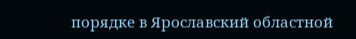порядке в Ярославский областной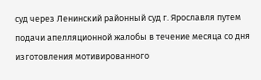суд через Ленинский районный суд г. Ярославля путем подачи апелляционной жалобы в течение месяца со дня изготовления мотивированного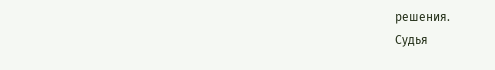решения.
Судья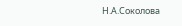Н.А.Соколова